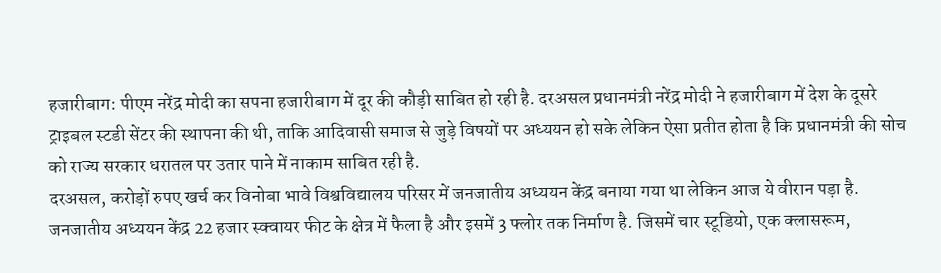हजारीबाग: पीएम नरेंद्र मोदी का सपना हजारीबाग में दूर की कौड़ी साबित हो रही है. दरअसल प्रधानमंत्री नरेंद्र मोदी ने हजारीबाग में देश के दूसरे ट्राइबल स्टडी सेंटर की स्थापना की थी, ताकि आदिवासी समाज से जुड़े विषयों पर अध्ययन हो सके लेकिन ऐसा प्रतीत होता है कि प्रधानमंत्री की सोच को राज्य सरकार धरातल पर उतार पाने में नाकाम साबित रही है.
दरअसल, करोड़ों रुपए खर्च कर विनोबा भावे विश्वविद्यालय परिसर में जनजातीय अध्ययन केंद्र बनाया गया था लेकिन आज ये वीरान पड़ा है. जनजातीय अध्ययन केंद्र 22 हजार स्क्वायर फीट के क्षेत्र में फैला है और इसमें 3 फ्लोर तक निर्माण है. जिसमें चार स्टूडियो, एक क्लासरूम,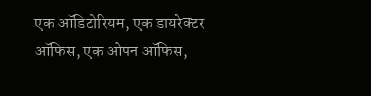एक ऑडिटोरियम, एक डायरेक्टर ऑफिस, एक ओपन ऑफिस,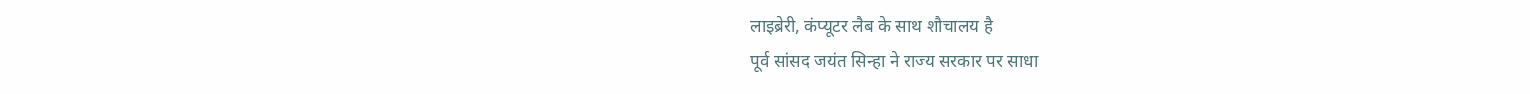लाइब्रेरी, कंप्यूटर लैब के साथ शौचालय है
पूर्व सांसद जयंत सिन्हा ने राज्य सरकार पर साधा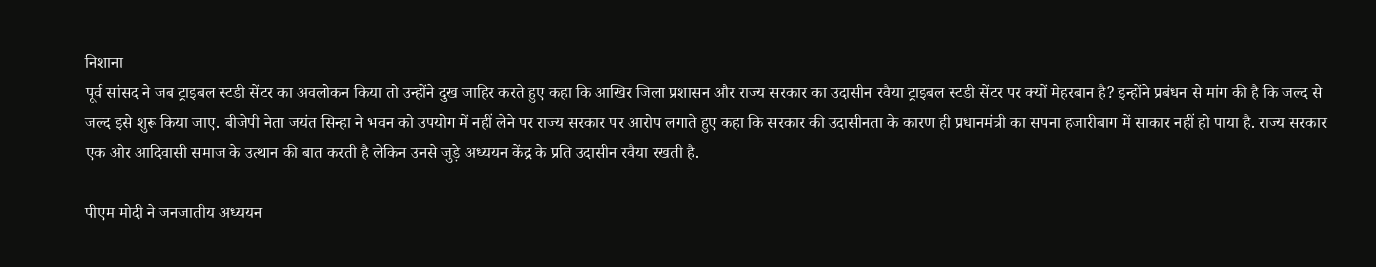निशाना
पूर्व सांसद ने जब ट्राइबल स्टडी सेंटर का अवलोकन किया तो उन्होंने दुख जाहिर करते हुए कहा कि आखिर जिला प्रशासन और राज्य सरकार का उदासीन रवैया ट्राइबल स्टडी सेंटर पर क्यों मेहरबान है? इन्होंने प्रबंधन से मांग की है कि जल्द से जल्द इसे शुरू किया जाए. बीजेपी नेता जयंत सिन्हा ने भवन को उपयोग में नहीं लेने पर राज्य सरकार पर आरोप लगाते हुए कहा कि सरकार की उदासीनता के कारण ही प्रधानमंत्री का सपना हजारीबाग में साकार नहीं हो पाया है. राज्य सरकार एक ओर आदिवासी समाज के उत्थान की बात करती है लेकिन उनसे जुड़े अध्ययन केंद्र के प्रति उदासीन रवैया रखती है.

पीएम मोदी ने जनजातीय अध्ययन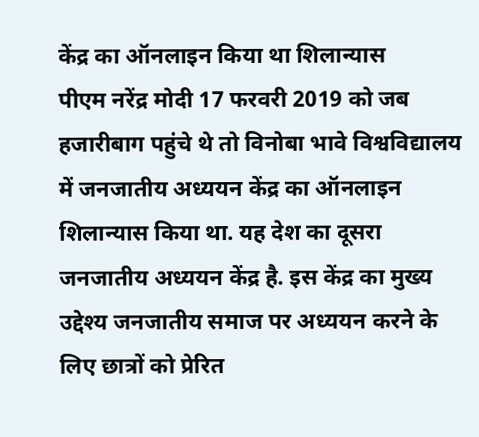केंद्र का ऑनलाइन किया था शिलान्यास
पीएम नरेंद्र मोदी 17 फरवरी 2019 को जब हजारीबाग पहुंचे थे तो विनोबा भावे विश्वविद्यालय में जनजातीय अध्ययन केंद्र का ऑनलाइन शिलान्यास किया था. यह देश का दूसरा जनजातीय अध्ययन केंद्र है. इस केंद्र का मुख्य उद्देश्य जनजातीय समाज पर अध्ययन करने के लिए छात्रों को प्रेरित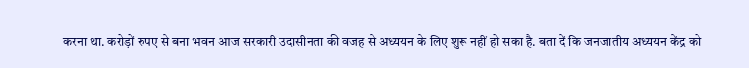करना था. करोड़ों रुपए से बना भवन आज सरकारी उदासीनता की वजह से अध्ययन के लिए शुरू नहीं हो सका है. बता दें कि जनजातीय अध्ययन केंद्र को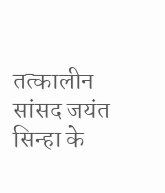तत्कालीन सांसद जयंत सिन्हा के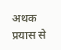अथक प्रयास से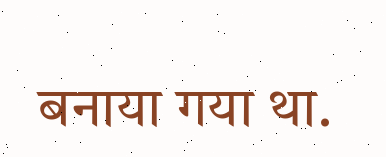बनाया गया था.